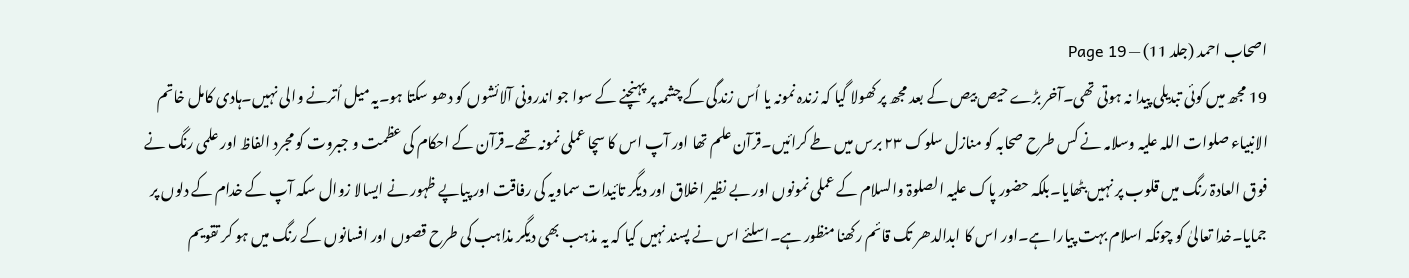اصحاب احمد (جلد 11) — Page 19
19 مجھ میں کوئی تبدیلی پیدا نہ ہوتی تھی۔آخر بڑے حیص بیص کے بعد مجھ پر کھولا گیا کہ زندہ نمونہ یا اُس زندگی کے چشمہ پر پہنچنے کے سوا جو اندرونی آلائشوں کو دھو سکتا ہو۔یہ میل اُترنے والی نہیں۔ہادی کامل خاتم الانبیاء صلوات اللہ علیہ وسلامہ نے کس طرح صحابہ کو منازل سلوک ۲۳ برس میں طے کرائیں۔قرآن علم تھا اور آپ اس کا سچا عملی نمونہ تھے۔قرآن کے احکام کی عظمت و جبروت کو مجرد الفاظ اور علمی رنگ نے فوق العادۃ رنگ میں قلوب پر نہیں بٹھایا۔بلکہ حضور پاک علیہ الصلوۃ والسلام کے عملی نمونوں اور بے نظیر اخلاق اور دیگر تائیدات سماویہ کی رفاقت اور پیاپے ظہور نے ایسالا زوال سکہ آپ کے خدام کے دلوں پر جمایا۔خدا تعالیٰ کو چونکہ اسلام بہت پیارا ہے۔اور اس کا ابدالدھر تک قائم رکھنا منظور ہے۔اسلئے اس نے پسند نہیں کیا کہ یہ مذہب بھی دیگر مذاہب کی طرح قصوں اور افسانوں کے رنگ میں ہو کر تقویم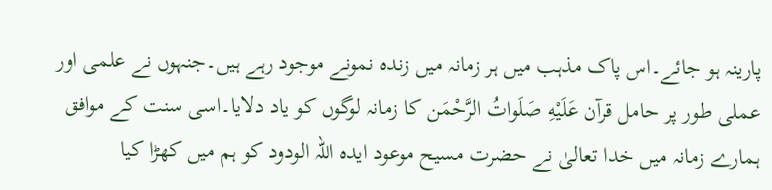پارینہ ہو جائے۔اس پاک مذہب میں ہر زمانہ میں زندہ نمونے موجود رہے ہیں۔جنہوں نے علمی اور عملی طور پر حامل قرآن عَلَيْهِ صَلَواتُ الرَّحْمَن کا زمانہ لوگوں کو یاد دلایا۔اسی سنت کے موافق ہمارے زمانہ میں خدا تعالیٰ نے حضرت مسیح موعود ایده اللہ الودود کو ہم میں کھڑا کیا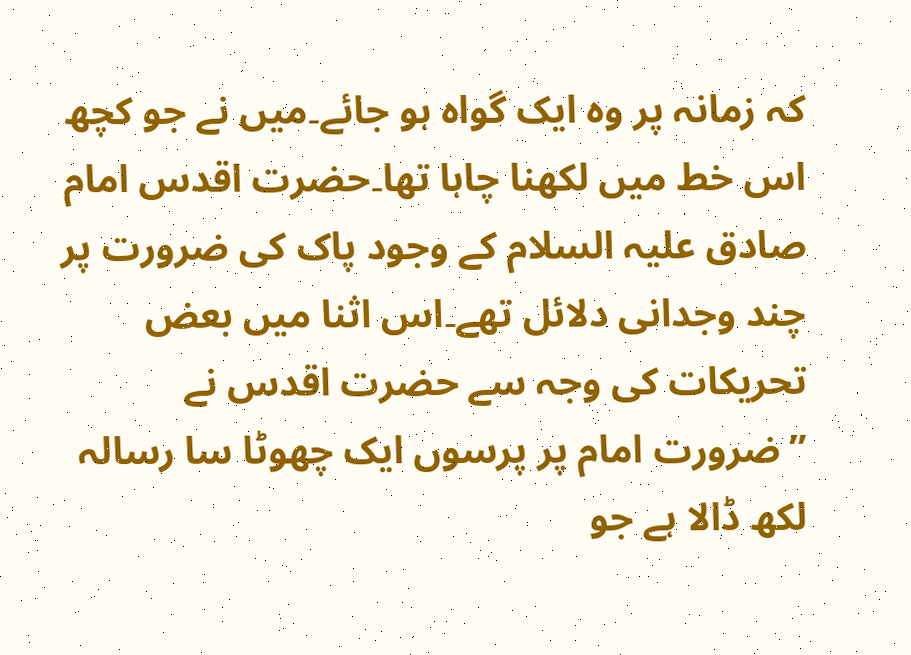کہ زمانہ پر وہ ایک گواہ ہو جائے۔میں نے جو کچھ اس خط میں لکھنا چاہا تھا۔حضرت اقدس امام صادق علیہ السلام کے وجود پاک کی ضرورت پر چند وجدانی دلائل تھے۔اس اثنا میں بعض تحریکات کی وجہ سے حضرت اقدس نے ”ضرورت امام پر پرسوں ایک چھوٹا سا رسالہ لکھ ڈالا ہے جو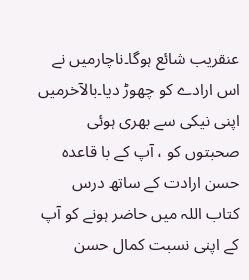عنقریب شائع ہوگا۔ناچارمیں نے اس ارادے کو چھوڑ دیا۔بالآخرمیں اپنی نیکی سے بھری ہوئی صحبتوں کو ، آپ کے با قاعدہ حسن ارادت کے ساتھ درس کتاب اللہ میں حاضر ہونے کو آپ کے اپنی نسبت کمال حسن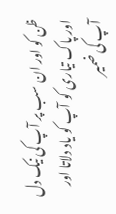ظن کو اور ان سب پر آپ کی نیک دل اور پاک تیاری کو آپ کو یاد دلاتا اور آپ کی ضمیر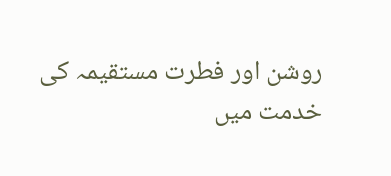روشن اور فطرت مستقیمہ کی خدمت میں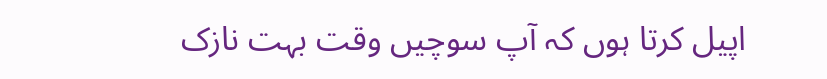اپیل کرتا ہوں کہ آپ سوچیں وقت بہت نازک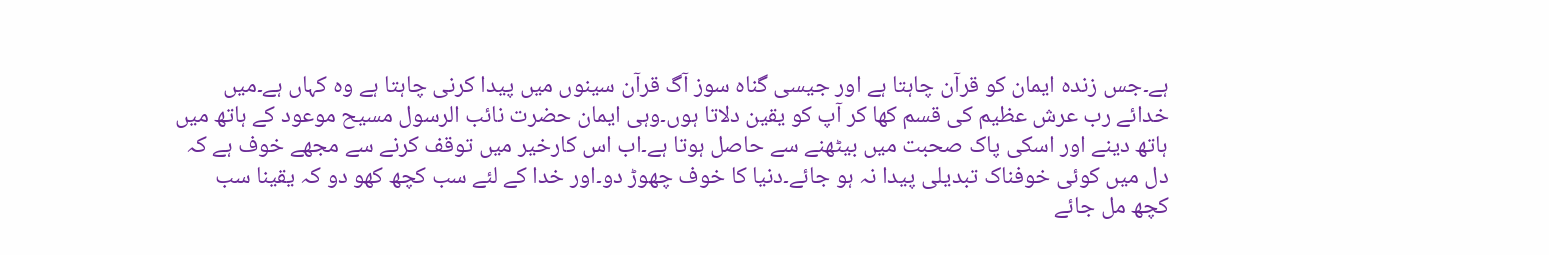ہے۔جس زندہ ایمان کو قرآن چاہتا ہے اور جیسی گناہ سوز آگ قرآن سینوں میں پیدا کرنی چاہتا ہے وہ کہاں ہے۔میں خدائے رب عرش عظیم کی قسم کھا کر آپ کو یقین دلاتا ہوں۔وہی ایمان حضرت نائب الرسول مسیح موعود کے ہاتھ میں ہاتھ دینے اور اسکی پاک صحبت میں بیٹھنے سے حاصل ہوتا ہے۔اب اس کارخیر میں توقف کرنے سے مجھے خوف ہے کہ دل میں کوئی خوفناک تبدیلی پیدا نہ ہو جائے۔دنیا کا خوف چھوڑ دو۔اور خدا کے لئے سب کچھ کھو دو کہ یقینا سب کچھ مل جائے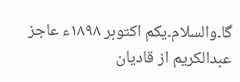گا۔والسلام۔یکم اکتوبر ۱۸۹۸ء عاجز عبدالکریم از قادیان